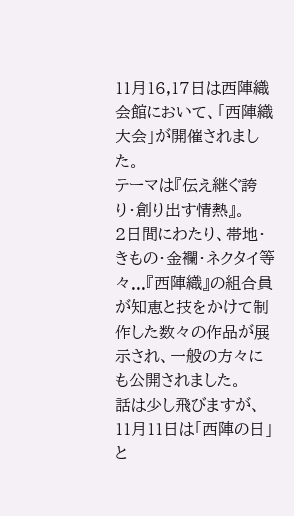11月16,17日は西陣織会館において、「西陣織大会」が開催されました。
テーマは『伝え継ぐ誇り・創り出す情熱』。
2日間にわたり、帯地・きもの・金襴・ネクタイ等々...『西陣織』の組合員が知恵と技をかけて制作した数々の作品が展示され、一般の方々にも公開されました。
話は少し飛びますが、11月11日は「西陣の日」と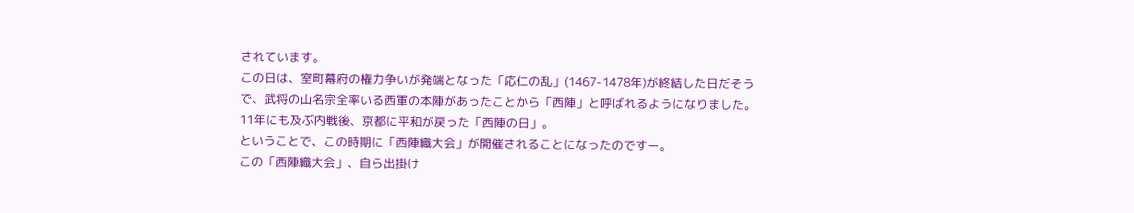されています。
この日は、室町幕府の権力争いが発端となった「応仁の乱」(1467-1478年)が終結した日だそうで、武将の山名宗全率いる西軍の本陣があったことから「西陣」と呼ばれるようになりました。
11年にも及ぶ内戦後、京都に平和が戻った「西陣の日」。
ということで、この時期に「西陣織大会」が開催されることになったのですー。
この「西陣織大会」、自ら出掛け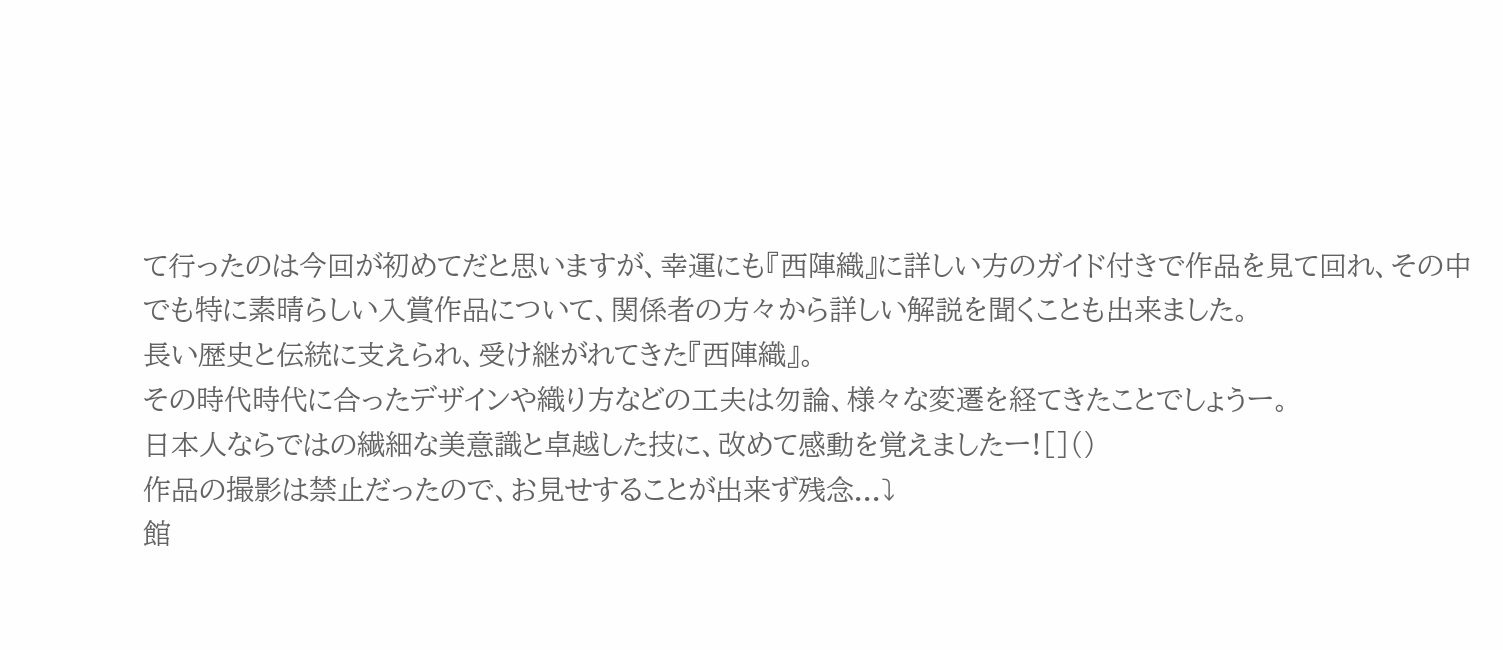て行ったのは今回が初めてだと思いますが、幸運にも『西陣織』に詳しい方のガイド付きで作品を見て回れ、その中でも特に素晴らしい入賞作品について、関係者の方々から詳しい解説を聞くことも出来ました。
長い歴史と伝統に支えられ、受け継がれてきた『西陣織』。
その時代時代に合ったデザインや織り方などの工夫は勿論、様々な変遷を経てきたことでしょうー。
日本人ならではの繊細な美意識と卓越した技に、改めて感動を覚えましたー![]()
作品の撮影は禁止だったので、お見せすることが出来ず残念...⤵
館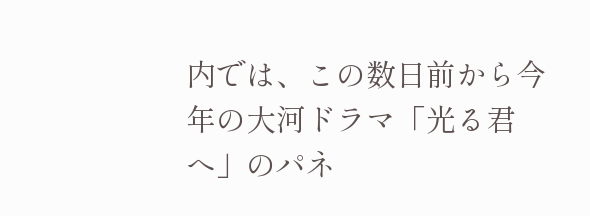内では、この数日前から今年の大河ドラマ「光る君へ」のパネ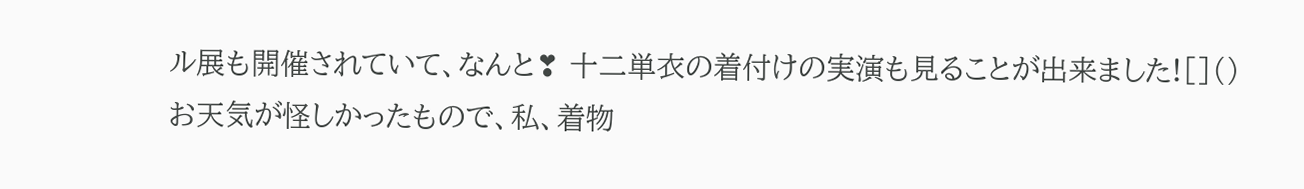ル展も開催されていて、なんと❣ 十二単衣の着付けの実演も見ることが出来ました![]()
お天気が怪しかったもので、私、着物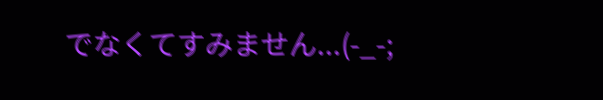でなくてすみません...(-_-;